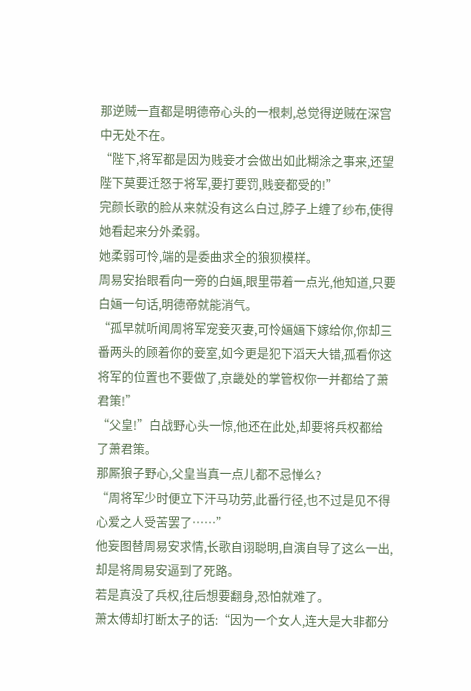那逆贼一直都是明德帝心头的一根刺,总觉得逆贼在深宫中无处不在。
“陛下,将军都是因为贱妾才会做出如此糊涂之事来,还望陛下莫要迁怒于将军,要打要罚,贱妾都受的!”
完颜长歌的脸从来就没有这么白过,脖子上缠了纱布,使得她看起来分外柔弱。
她柔弱可怜,端的是委曲求全的狼狈模样。
周易安抬眼看向一旁的白婳,眼里带着一点光,他知道,只要白婳一句话,明德帝就能消气。
“孤早就听闻周将军宠妾灭妻,可怜婳婳下嫁给你,你却三番两头的顾着你的妾室,如今更是犯下滔天大错,孤看你这将军的位置也不要做了,京畿处的掌管权你一并都给了萧君策!”
“父皇!”白战野心头一惊,他还在此处,却要将兵权都给了萧君策。
那厮狼子野心,父皇当真一点儿都不忌惮么?
“周将军少时便立下汗马功劳,此番行径,也不过是见不得心爱之人受苦罢了……”
他妄图替周易安求情,长歌自诩聪明,自演自导了这么一出,却是将周易安逼到了死路。
若是真没了兵权,往后想要翻身,恐怕就难了。
萧太傅却打断太子的话:“因为一个女人,连大是大非都分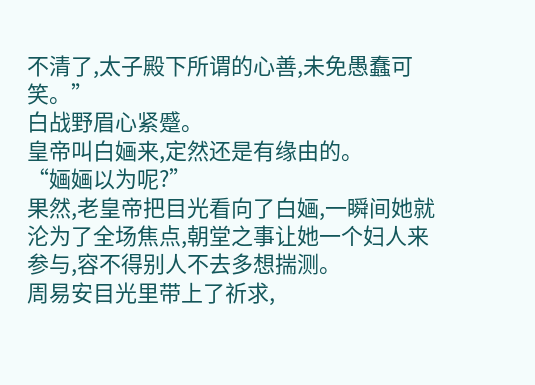不清了,太子殿下所谓的心善,未免愚蠢可笑。”
白战野眉心紧蹙。
皇帝叫白婳来,定然还是有缘由的。
“婳婳以为呢?”
果然,老皇帝把目光看向了白婳,一瞬间她就沦为了全场焦点,朝堂之事让她一个妇人来参与,容不得别人不去多想揣测。
周易安目光里带上了祈求,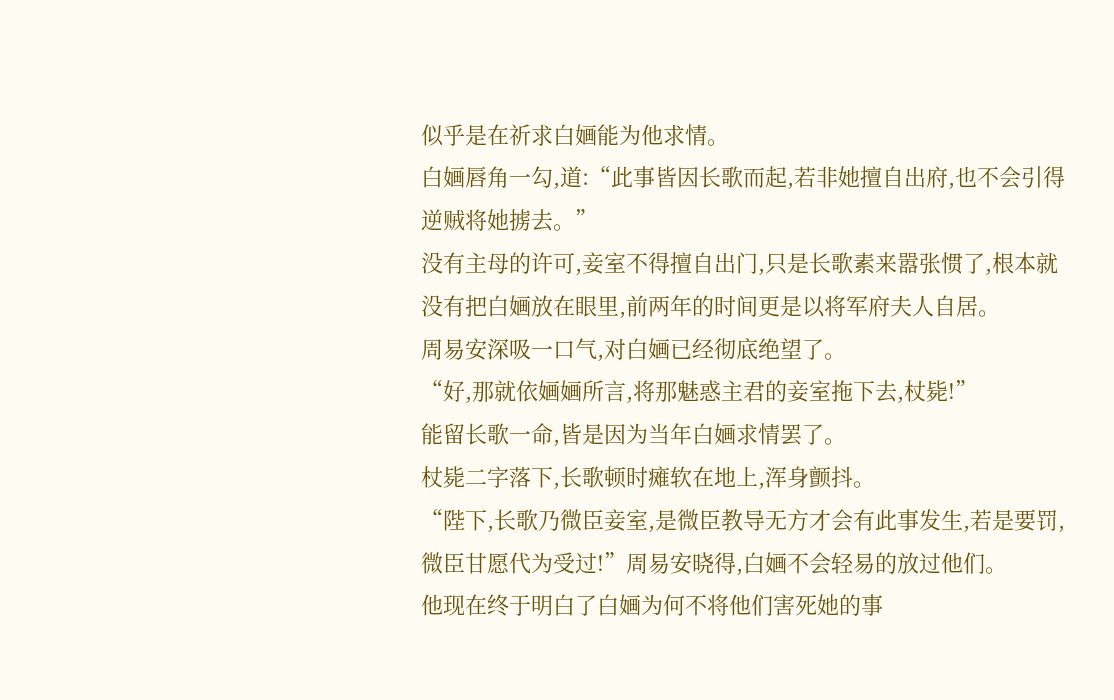似乎是在祈求白婳能为他求情。
白婳唇角一勾,道:“此事皆因长歌而起,若非她擅自出府,也不会引得逆贼将她掳去。”
没有主母的许可,妾室不得擅自出门,只是长歌素来嚣张惯了,根本就没有把白婳放在眼里,前两年的时间更是以将军府夫人自居。
周易安深吸一口气,对白婳已经彻底绝望了。
“好,那就依婳婳所言,将那魅惑主君的妾室拖下去,杖毙!”
能留长歌一命,皆是因为当年白婳求情罢了。
杖毙二字落下,长歌顿时瘫软在地上,浑身颤抖。
“陛下,长歌乃微臣妾室,是微臣教导无方才会有此事发生,若是要罚,微臣甘愿代为受过!”周易安晓得,白婳不会轻易的放过他们。
他现在终于明白了白婳为何不将他们害死她的事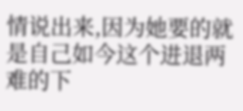情说出来,因为她要的就是自己如今这个进退两难的下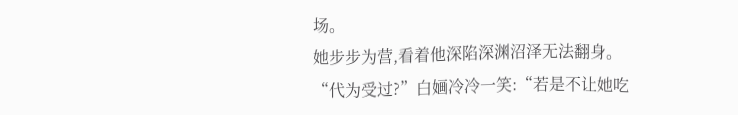场。
她步步为营,看着他深陷深渊沼泽无法翻身。
“代为受过?”白婳冷冷一笑:“若是不让她吃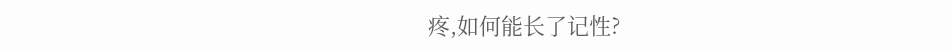疼,如何能长了记性?